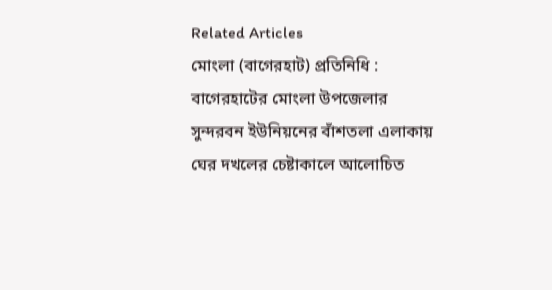Related Articles
মোংলা (বাগেরহাট) প্রতিনিধি :
বাগেরহাটের মোংলা উপজেলার সুন্দরবন ইউনিয়নের বাঁশতলা এলাকায় ঘের দখলের চেষ্টাকালে আলোচিত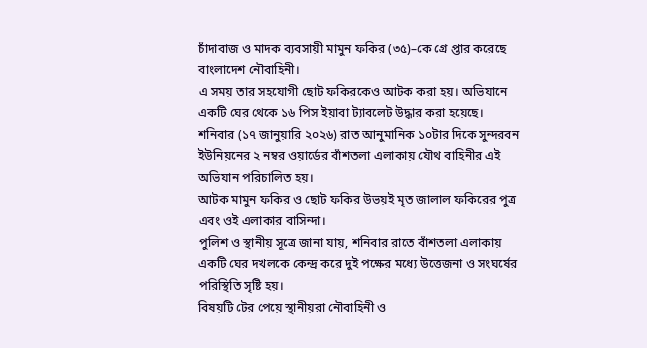চাঁদাবাজ ও মাদক ব্যবসায়ী মামুন ফকির (৩৫)–কে গ্রে প্তার করেছে বাংলাদেশ নৌবাহিনী।
এ সময় তার সহযোগী ছোট ফকিরকেও আটক করা হয়। অভিযানে একটি ঘের থেকে ১৬ পিস ইয়াবা ট্যাবলেট উদ্ধার করা হয়েছে।
শনিবার (১৭ জানুয়ারি ২০২৬) রাত আনুমানিক ১০টার দিকে সুন্দরবন ইউনিয়নের ২ নম্বর ওয়ার্ডের বাঁশতলা এলাকায় যৌথ বাহিনীর এই অভিযান পরিচালিত হয়।
আটক মামুন ফকির ও ছোট ফকির উভয়ই মৃত জালাল ফকিরের পুত্র এবং ওই এলাকার বাসিন্দা।
পুলিশ ও স্থানীয় সূত্রে জানা যায়, শনিবার রাতে বাঁশতলা এলাকায় একটি ঘের দখলকে কেন্দ্র করে দুই পক্ষের মধ্যে উত্তেজনা ও সংঘর্ষের পরিস্থিতি সৃষ্টি হয়।
বিষয়টি টের পেয়ে স্থানীয়রা নৌবাহিনী ও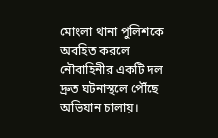মোংলা থানা পুলিশকে অবহিত করলে নৌবাহিনীর একটি দল দ্রুত ঘটনাস্থলে পৌঁছে অভিযান চালায়।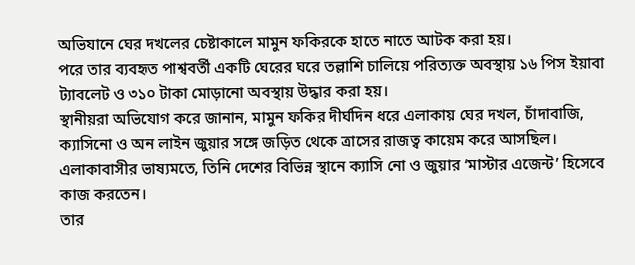অভিযানে ঘের দখলের চেষ্টাকালে মামুন ফকিরকে হাতে নাতে আটক করা হয়।
পরে তার ব্যবহৃত পাশ্ববর্তী একটি ঘেরের ঘরে তল্লাশি চালিয়ে পরিত্যক্ত অবস্থায় ১৬ পিস ইয়াবা ট্যাবলেট ও ৩১০ টাকা মোড়ানো অবস্থায় উদ্ধার করা হয়।
স্থানীয়রা অভিযোগ করে জানান, মামুন ফকির দীর্ঘদিন ধরে এলাকায় ঘের দখল, চাঁদাবাজি, ক্যাসিনো ও অন লাইন জুয়ার সঙ্গে জড়িত থেকে ত্রাসের রাজত্ব কায়েম করে আসছিল।
এলাকাবাসীর ভাষ্যমতে, তিনি দেশের বিভিন্ন স্থানে ক্যাসি নো ও জুয়ার ‘মাস্টার এজেন্ট’ হিসেবে কাজ করতেন।
তার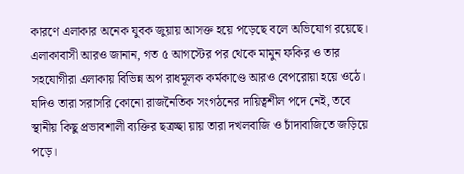কারণে এলাকার অনেক যুবক জুয়ায় আসক্ত হয়ে পড়েছে বলে অভিযোগ রয়েছে।
এলাকাবাসী আরও জানান, গত ৫ আগস্টের পর থেকে মামুন ফকির ও তার সহযোগীরা এলাকায় বিভিন্ন অপ রাধমূলক কর্মকাণ্ডে আরও বেপরোয়া হয়ে ওঠে।
যদিও তারা সরাসরি কোনো রাজনৈতিক সংগঠনের দায়িত্বশীল পদে নেই, তবে স্থানীয় কিছু প্রভাবশালী ব্যক্তির ছত্রচ্ছা য়ায় তারা দখলবাজি ও চাঁদাবাজিতে জড়িয়ে পড়ে।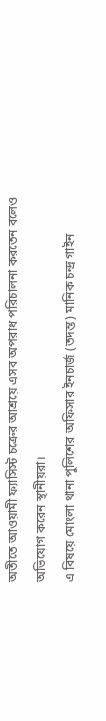অতীতে আওয়ামী ফ্যাসিস্ট চক্রের আশ্রয়ে এসব অপরাধ পরিচালনা করতেন বলেও অভিযোগ করেন স্থানীয়রা।
এ বিষয়ে মোংলা থানা পুলিশের অফিসার ইনচার্জ (তদন্ত) মানিক চন্দ্র গাইন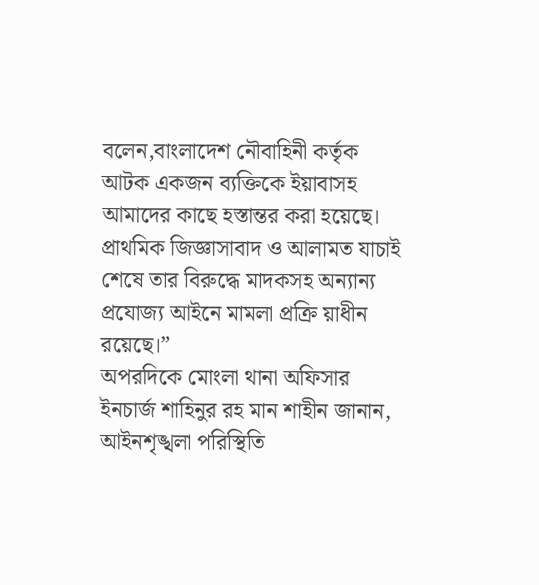বলেন,বাংলাদেশ নৌবাহিনী কর্তৃক আটক একজন ব্যক্তিকে ইয়াবাসহ আমাদের কাছে হস্তান্তর করা হয়েছে।
প্রাথমিক জিজ্ঞাসাবাদ ও আলামত যাচাই শেষে তার বিরুদ্ধে মাদকসহ অন্যান্য প্রযোজ্য আইনে মামলা প্রক্রি য়াধীন রয়েছে।”
অপরদিকে মোংলা থানা অফিসার ইনচার্জ শাহিনুর রহ মান শাহীন জানান, আইনশৃঙ্খলা পরিস্থিতি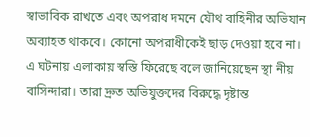স্বাভাবিক রাখতে এবং অপরাধ দমনে যৌথ বাহিনীর অভিযান অব্যাহত থাকবে। কোনো অপরাধীকেই ছাড় দেওয়া হবে না।
এ ঘটনায় এলাকায় স্বস্তি ফিরেছে বলে জানিয়েছেন স্থা নীয় বাসিন্দারা। তারা দ্রুত অভিযুক্তদের বিরুদ্ধে দৃষ্টান্ত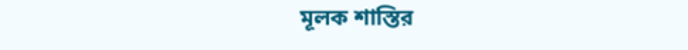মূলক শাস্তির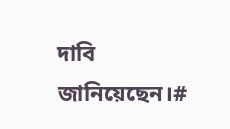দাবি জানিয়েছেন।#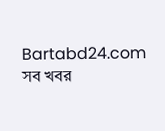Bartabd24.com সব খবর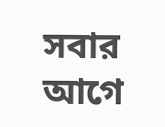সবার আগে